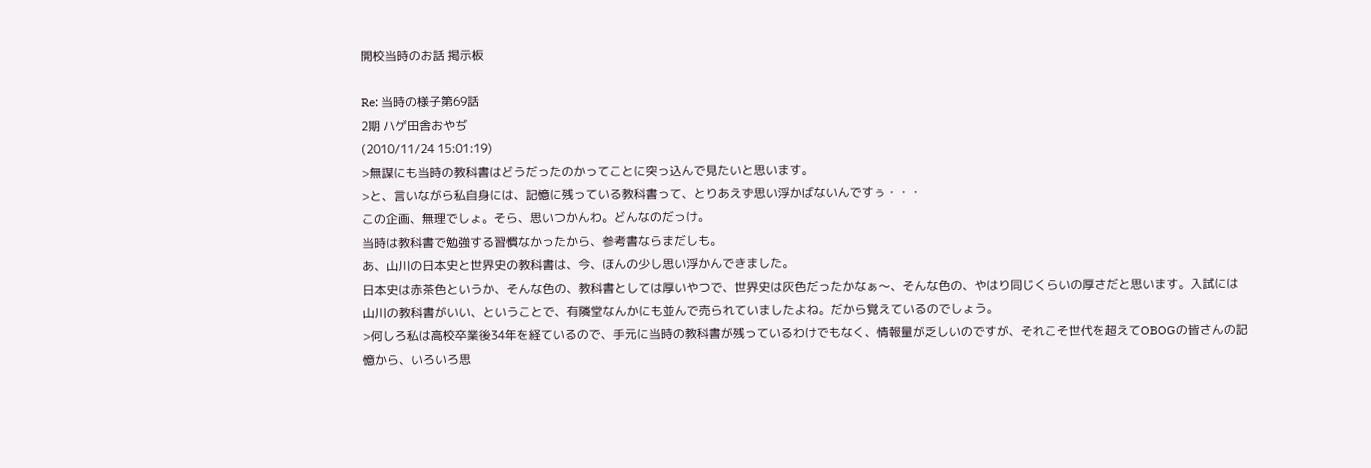開校当時のお話 掲示板

Re: 当時の様子第69話
2期 ハゲ田舎おやぢ
(2010/11/24 15:01:19)
>無謀にも当時の教科書はどうだったのかってことに突っ込んで見たいと思います。
>と、言いながら私自身には、記憶に残っている教科書って、とりあえず思い浮かばないんですぅ・・・
この企画、無理でしょ。そら、思いつかんわ。どんなのだっけ。
当時は教科書で勉強する習慣なかったから、参考書ならまだしも。
あ、山川の日本史と世界史の教科書は、今、ほんの少し思い浮かんできました。
日本史は赤茶色というか、そんな色の、教科書としては厚いやつで、世界史は灰色だったかなぁ〜、そんな色の、やはり同じくらいの厚さだと思います。入試には山川の教科書がいい、ということで、有隣堂なんかにも並んで売られていましたよね。だから覚えているのでしょう。
>何しろ私は高校卒業後34年を経ているので、手元に当時の教科書が残っているわけでもなく、情報量が乏しいのですが、それこそ世代を超えてOBOGの皆さんの記憶から、いろいろ思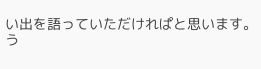い出を語っていただけれぱと思います。
う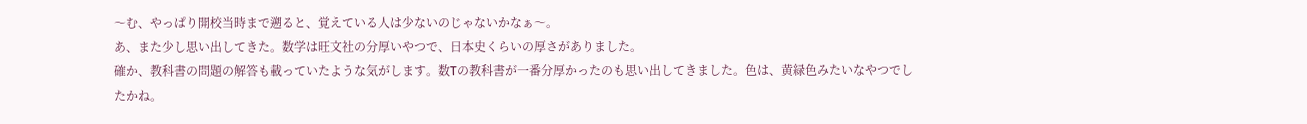〜む、やっぱり開校当時まで遡ると、覚えている人は少ないのじゃないかなぁ〜。
あ、また少し思い出してきた。数学は旺文社の分厚いやつで、日本史くらいの厚さがありました。
確か、教科書の問題の解答も載っていたような気がします。数Tの教科書が一番分厚かったのも思い出してきました。色は、黄緑色みたいなやつでしたかね。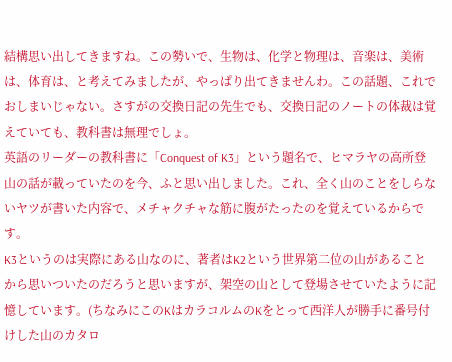結構思い出してきますね。この勢いで、生物は、化学と物理は、音楽は、美術は、体育は、と考えてみましたが、やっぱり出てきませんわ。この話題、これでおしまいじゃない。さすがの交換日記の先生でも、交換日記のノートの体裁は覚えていても、教科書は無理でしょ。
英語のリーダーの教科書に「Conquest of K3」という題名で、ヒマラヤの高所登山の話が載っていたのを今、ふと思い出しました。これ、全く山のことをしらないヤツが書いた内容で、メチャクチャな筋に腹がたったのを覚えているからです。
K3というのは実際にある山なのに、著者はK2という世界第二位の山があることから思いついたのだろうと思いますが、架空の山として登場させていたように記憶しています。(ちなみにこのKはカラコルムのKをとって西洋人が勝手に番号付けした山のカタロ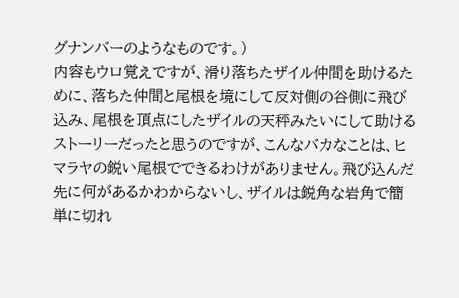グナンバーのようなものです。)
内容もウロ覚えですが、滑り落ちたザイル仲間を助けるために、落ちた仲間と尾根を境にして反対側の谷側に飛び込み、尾根を頂点にしたザイルの天秤みたいにして助けるストーリーだったと思うのですが、こんなバカなことは、ヒマラヤの鋭い尾根でできるわけがありません。飛び込んだ先に何があるかわからないし、ザイルは鋭角な岩角で簡単に切れ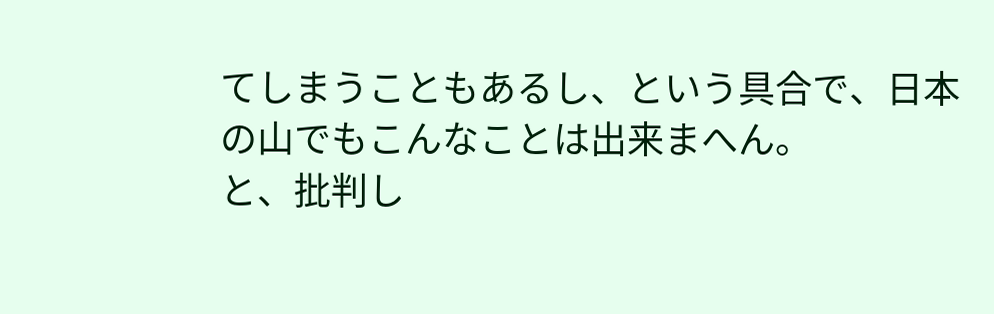てしまうこともあるし、という具合で、日本の山でもこんなことは出来まへん。
と、批判し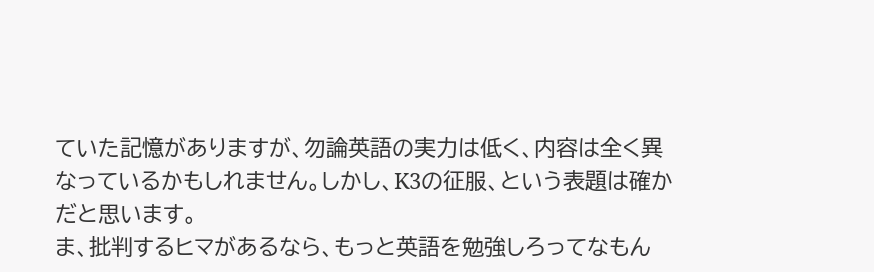ていた記憶がありますが、勿論英語の実力は低く、内容は全く異なっているかもしれません。しかし、K3の征服、という表題は確かだと思います。
ま、批判するヒマがあるなら、もっと英語を勉強しろってなもん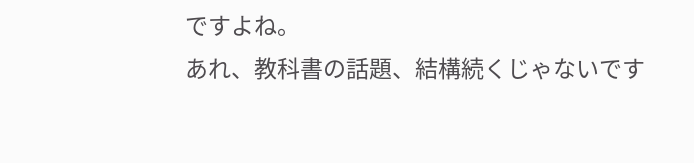ですよね。
あれ、教科書の話題、結構続くじゃないです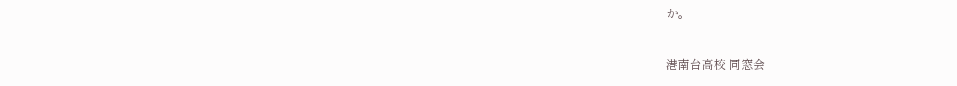か。

港南台高校 同窓会